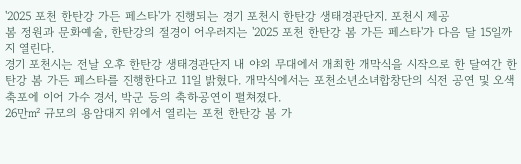'2025 포천 한탄강 가든 페스타'가 진행되는 경기 포천시 한탄강 생태경관단지. 포천시 제공
봄 정원과 문화예술, 한탄강의 절경이 어우러지는 '2025 포천 한탄강 봄 가든 페스타'가 다음 달 15일까지 열린다.
경기 포천시는 전날 오후 한탄강 생태경관단지 내 야외 무대에서 개최한 개막식을 시작으로 한 달여간 한탄강 봄 가든 페스타를 진행한다고 11일 밝혔다. 개막식에서는 포천소년소녀합창단의 식전 공연 및 오색 축포에 이어 가수 경서, 박군 등의 축하공연이 펼쳐졌다.
26만㎡ 규모의 용암대지 위에서 열리는 포천 한탄강 봄 가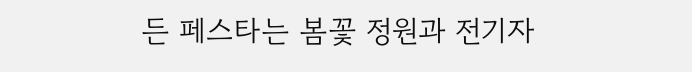든 페스타는 봄꽃 정원과 전기자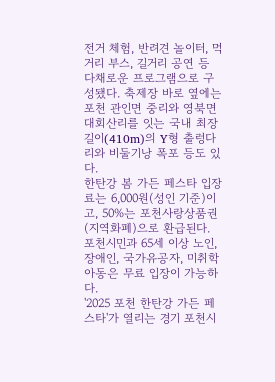전거 체험, 반려견 놀이터, 먹거리 부스, 길거리 공연 등 다채로운 프로그램으로 구성됐다. 축제장 바로 옆에는 포천 관인면 중리와 영북면 대회산리를 잇는 국내 최장 길이(410m)의 Y형 출렁다리와 비둘기낭 폭포 등도 있다.
한탄강 봄 가든 페스타 입장료는 6,000원(성인 기준)이고, 50%는 포천사랑상품권(지역화폐)으로 환급된다. 포천시민과 65세 이상 노인, 장애인, 국가유공자, 미취학 아동은 무료 입장이 가능하다.
'2025 포천 한탄강 가든 페스타'가 열리는 경기 포천시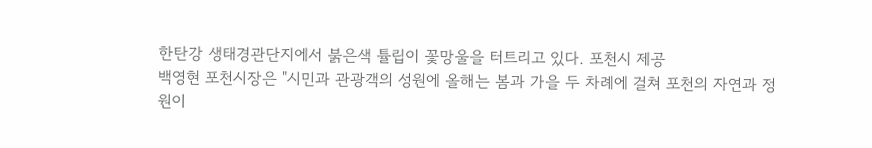한탄강 생태경관단지에서 붉은색 튤립이 꽃망울을 터트리고 있다. 포천시 제공
백영현 포천시장은 "시민과 관광객의 성원에 올해는 봄과 가을 두 차례에 걸쳐 포천의 자연과 정원이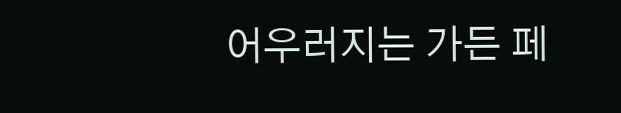어우러지는 가든 페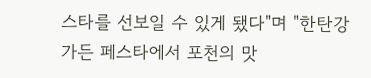스타를 선보일 수 있게 됐다"며 "한탄강 가든 페스타에서 포천의 맛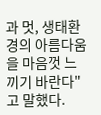과 멋, 생태환경의 아름다움을 마음껏 느끼기 바란다"고 말했다.